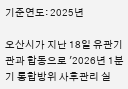기준연도: 2025년

오산시가 지난 18일 유관기관과 합동으로 '2026년 1분기 통합방위 사후관리 실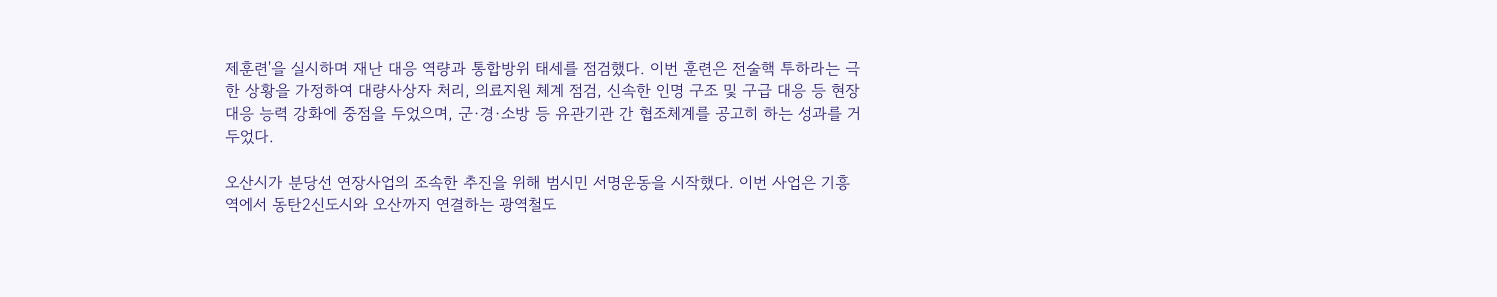제훈련'을 실시하며 재난 대응 역량과 통합방위 태세를 점검했다. 이번 훈련은 전술핵 투하라는 극한 상황을 가정하여 대량사상자 처리, 의료지원 체계 점검, 신속한 인명 구조 및 구급 대응 등 현장 대응 능력 강화에 중점을 두었으며, 군·경·소방 등 유관기관 간 협조체계를 공고히 하는 성과를 거두었다.

오산시가 분당선 연장사업의 조속한 추진을 위해 범시민 서명운동을 시작했다. 이번 사업은 기흥역에서 동탄2신도시와 오산까지 연결하는 광역철도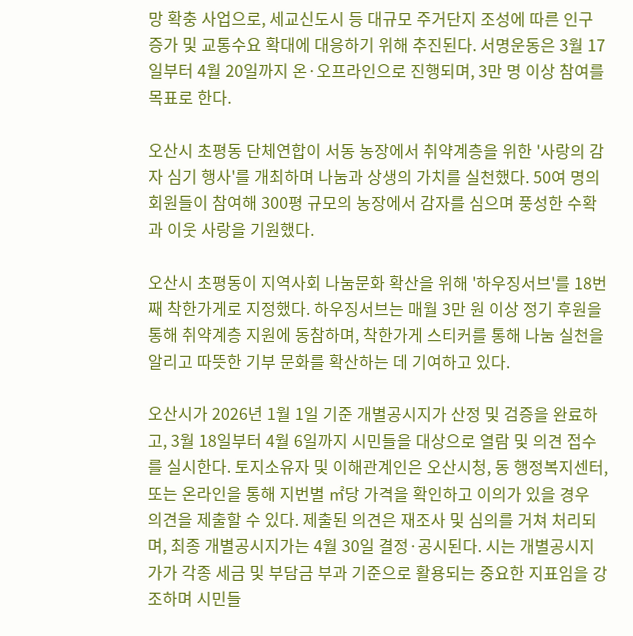망 확충 사업으로, 세교신도시 등 대규모 주거단지 조성에 따른 인구 증가 및 교통수요 확대에 대응하기 위해 추진된다. 서명운동은 3월 17일부터 4월 20일까지 온·오프라인으로 진행되며, 3만 명 이상 참여를 목표로 한다.

오산시 초평동 단체연합이 서동 농장에서 취약계층을 위한 '사랑의 감자 심기 행사'를 개최하며 나눔과 상생의 가치를 실천했다. 50여 명의 회원들이 참여해 300평 규모의 농장에서 감자를 심으며 풍성한 수확과 이웃 사랑을 기원했다.

오산시 초평동이 지역사회 나눔문화 확산을 위해 '하우징서브'를 18번째 착한가게로 지정했다. 하우징서브는 매월 3만 원 이상 정기 후원을 통해 취약계층 지원에 동참하며, 착한가게 스티커를 통해 나눔 실천을 알리고 따뜻한 기부 문화를 확산하는 데 기여하고 있다.

오산시가 2026년 1월 1일 기준 개별공시지가 산정 및 검증을 완료하고, 3월 18일부터 4월 6일까지 시민들을 대상으로 열람 및 의견 접수를 실시한다. 토지소유자 및 이해관계인은 오산시청, 동 행정복지센터, 또는 온라인을 통해 지번별 ㎡당 가격을 확인하고 이의가 있을 경우 의견을 제출할 수 있다. 제출된 의견은 재조사 및 심의를 거쳐 처리되며, 최종 개별공시지가는 4월 30일 결정·공시된다. 시는 개별공시지가가 각종 세금 및 부담금 부과 기준으로 활용되는 중요한 지표임을 강조하며 시민들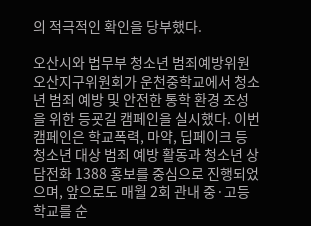의 적극적인 확인을 당부했다.

오산시와 법무부 청소년 범죄예방위원 오산지구위원회가 운천중학교에서 청소년 범죄 예방 및 안전한 통학 환경 조성을 위한 등굣길 캠페인을 실시했다. 이번 캠페인은 학교폭력, 마약, 딥페이크 등 청소년 대상 범죄 예방 활동과 청소년 상담전화 1388 홍보를 중심으로 진행되었으며, 앞으로도 매월 2회 관내 중·고등학교를 순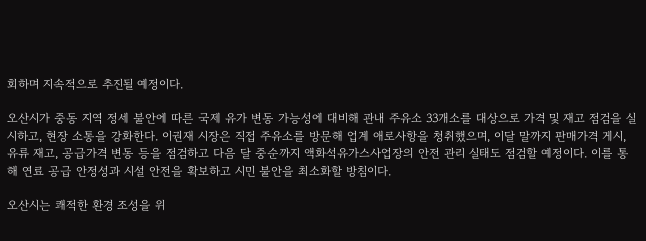회하며 지속적으로 추진될 예정이다.

오산시가 중동 지역 정세 불안에 따른 국제 유가 변동 가능성에 대비해 관내 주유소 33개소를 대상으로 가격 및 재고 점검을 실시하고, 현장 소통을 강화한다. 이권재 시장은 직접 주유소를 방문해 업계 애로사항을 청취했으며, 이달 말까지 판매가격 게시, 유류 재고, 공급가격 변동 등을 점검하고 다음 달 중순까지 액화석유가스사업장의 안전 관리 실태도 점검할 예정이다. 이를 통해 연료 공급 안정성과 시설 안전을 확보하고 시민 불안을 최소화할 방침이다.

오산시는 쾌적한 환경 조성을 위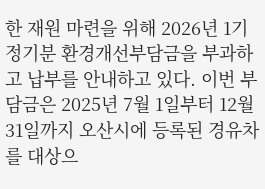한 재원 마련을 위해 2026년 1기 정기분 환경개선부담금을 부과하고 납부를 안내하고 있다. 이번 부담금은 2025년 7월 1일부터 12월 31일까지 오산시에 등록된 경유차를 대상으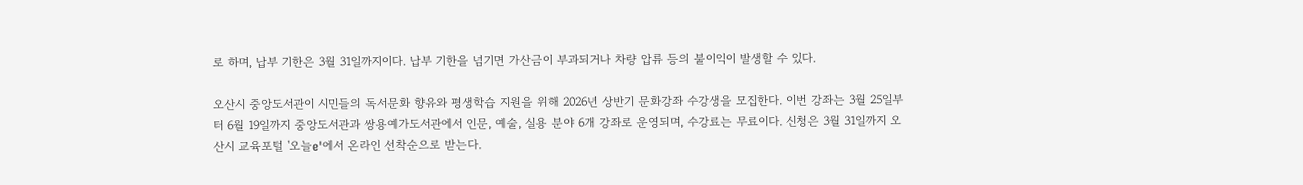로 하며, 납부 기한은 3월 31일까지이다. 납부 기한을 넘기면 가산금이 부과되거나 차량 압류 등의 불이익이 발생할 수 있다.

오산시 중앙도서관이 시민들의 독서문화 향유와 평생학습 지원을 위해 2026년 상반기 문화강좌 수강생을 모집한다. 이번 강좌는 3월 25일부터 6월 19일까지 중앙도서관과 쌍용예가도서관에서 인문, 예술, 실용 분야 6개 강좌로 운영되며, 수강료는 무료이다. 신청은 3월 31일까지 오산시 교육포털 '오늘e'에서 온라인 선착순으로 받는다.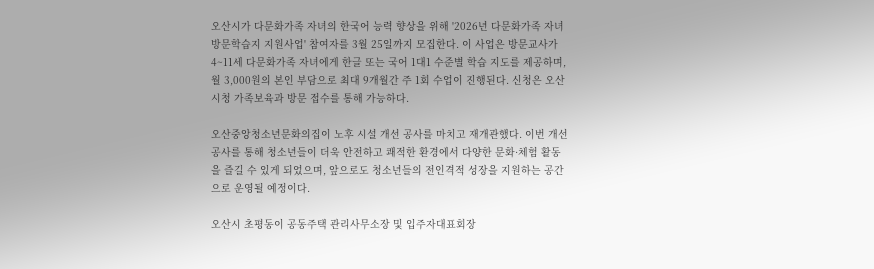오산시가 다문화가족 자녀의 한국어 능력 향상을 위해 '2026년 다문화가족 자녀 방문학습지 지원사업' 참여자를 3월 25일까지 모집한다. 이 사업은 방문교사가 4~11세 다문화가족 자녀에게 한글 또는 국어 1대1 수준별 학습 지도를 제공하며, 월 3,000원의 본인 부담으로 최대 9개월간 주 1회 수업이 진행된다. 신청은 오산시청 가족보육과 방문 접수를 통해 가능하다.

오산중앙청소년문화의집이 노후 시설 개선 공사를 마치고 재개관했다. 이번 개선 공사를 통해 청소년들이 더욱 안전하고 쾌적한 환경에서 다양한 문화·체험 활동을 즐길 수 있게 되었으며, 앞으로도 청소년들의 전인격적 성장을 지원하는 공간으로 운영될 예정이다.

오산시 초평동이 공동주택 관리사무소장 및 입주자대표회장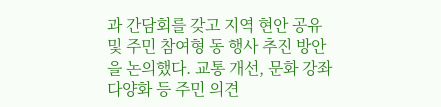과 간담회를 갖고 지역 현안 공유 및 주민 참여형 동 행사 추진 방안을 논의했다. 교통 개선, 문화 강좌 다양화 등 주민 의견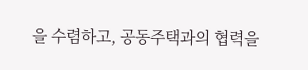을 수렴하고, 공동주택과의 협력을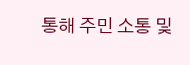통해 주민 소통 및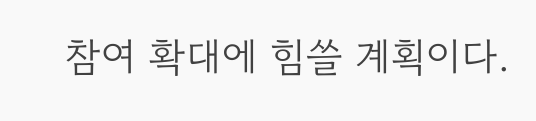참여 확대에 힘쓸 계획이다.